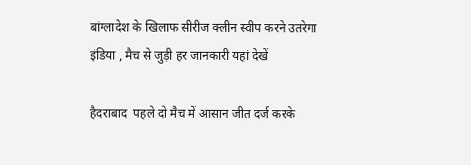बांग्लादेश के खिलाफ सीरीज क्लीन स्वीप करने उतरेगा इंडिया , मैच से जुड़ी हर जानकारी यहां देखें

हैदराबाद  पहले दो मैच में आसान जीत दर्ज करके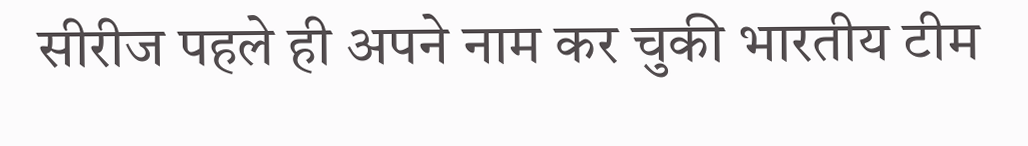सीरीज पहले ही अपने नाम कर चुकी भारतीय टीम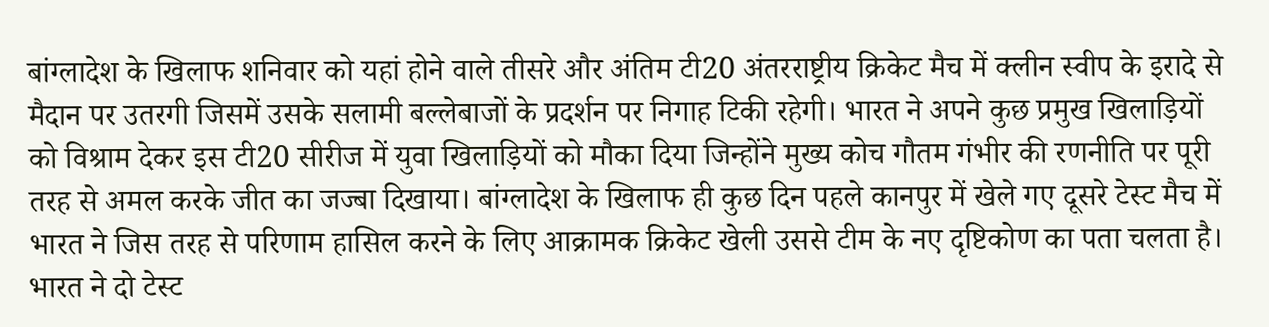बांग्लादेश के खिलाफ शनिवार को यहां होने वाले तीसरे और अंतिम टी20 अंतरराष्ट्रीय क्रिकेट मैच में क्लीन स्वीप के इरादे से मैदान पर उतरगी जिसमें उसके सलामी बल्लेबाजों के प्रदर्शन पर निगाह टिकी रहेगी। भारत ने अपने कुछ प्रमुख खिलाड़ियों को विश्राम देकर इस टी20 सीरीज में युवा खिलाड़ियों को मौका दिया जिन्होंने मुख्य कोच गौतम गंभीर की रणनीति पर पूरी तरह से अमल करके जीत का जज्बा दिखाया। बांग्लादेश के खिलाफ ही कुछ दिन पहले कानपुर में खेले गए दूसरे टेस्ट मैच में भारत ने जिस तरह से परिणाम हासिल करने के लिए आक्रामक क्रिकेट खेली उससे टीम के नए दृष्टिकोण का पता चलता है। भारत ने दो टेस्ट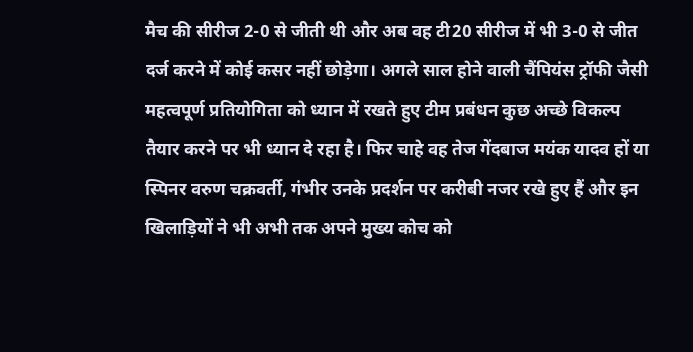मैच की सीरीज 2-0 से जीती थी और अब वह टी20 सीरीज में भी 3-0 से जीत दर्ज करने में कोई कसर नहीं छोड़ेगा। अगले साल होने वाली चैंपियंस ट्रॉफी जैसी महत्वपूर्ण प्रतियोगिता को ध्यान में रखते हुए टीम प्रबंधन कुछ अच्छे विकल्प तैयार करने पर भी ध्यान दे रहा है। फिर चाहे वह तेज गेंदबाज मयंक यादव हों या स्पिनर वरुण चक्रवर्ती, गंभीर उनके प्रदर्शन पर करीबी नजर रखे हुए हैं और इन खिलाड़ियों ने भी अभी तक अपने मुख्य कोच को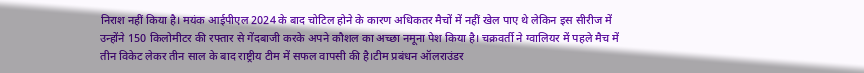निराश नहीं किया है। मयंक आईपीएल 2024 के बाद चोटिल होने के कारण अधिकतर मैचों में नहीं खेल पाए थे लेकिन इस सीरीज में उन्होंने 150 किलोमीटर की रफ्तार से गेंदबाजी करके अपने कौशल का अच्छा नमूना पेश किया है। चक्रवर्ती ने ग्वालियर में पहले मैच में तीन विकेट लेकर तीन साल के बाद राष्ट्रीय टीम में सफल वापसी की है।टीम प्रबंधन ऑलराउंडर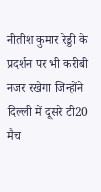नीतीश कुमार रेड्डी के प्रदर्शन पर भी करीबी नजर रखेगा जिन्होंने दिल्ली में दूसरे टी20 मैच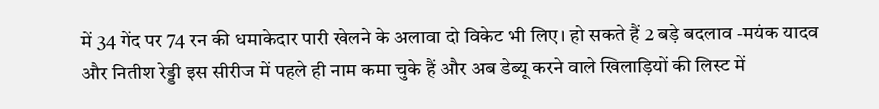में 34 गेंद पर 74 रन की धमाकेदार पारी खेलने के अलावा दो विकेट भी लिए। हो सकते हैं 2 बड़े बदलाव -मयंक यादव और नितीश रेड्डी इस सीरीज में पहले ही नाम कमा चुके हैं और अब डेब्यू करने वाले खिलाड़ियों की लिस्ट में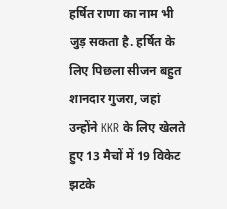हर्षित राणा का नाम भी जुड़ सकता है. हर्षित के लिए पिछला सीजन बहुत शानदार गुजरा, जहां उन्होंने KKR के लिए खेलते हुए 13 मैचों में 19 विकेट झटके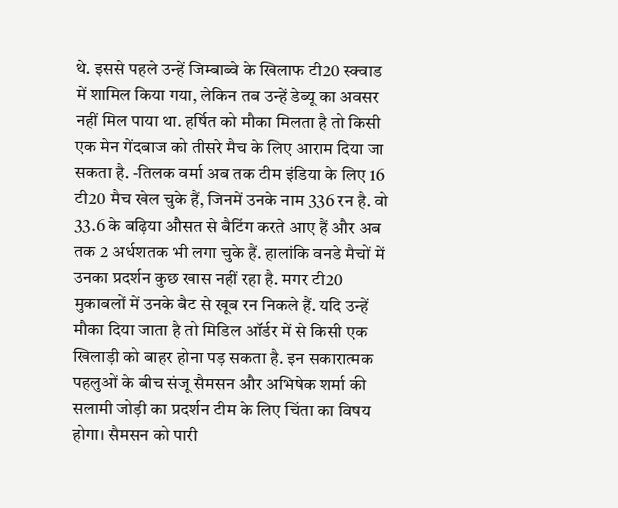थे. इससे पहले उन्हें जिम्बाब्वे के खिलाफ टी20 स्क्वाड में शामिल किया गया, लेकिन तब उन्हें डेब्यू का अवसर नहीं मिल पाया था. हर्षित को मौका मिलता है तो किसी एक मेन गेंदबाज को तीसरे मैच के लिए आराम दिया जा सकता है. -तिलक वर्मा अब तक टीम इंडिया के लिए 16 टी20 मैच खेल चुके हैं, जिनमें उनके नाम 336 रन है. वो 33.6 के बढ़िया औसत से बैटिंग करते आए हैं और अब तक 2 अर्धशतक भी लगा चुके हैं. हालांकि वनडे मैचों में उनका प्रदर्शन कुछ खास नहीं रहा है. मगर टी20 मुकाबलों में उनके बैट से खूब रन निकले हैं. यदि उन्हें मौका दिया जाता है तो मिडिल ऑर्डर में से किसी एक खिलाड़ी को बाहर होना पड़ सकता है. इन सकारात्मक पहलुओं के बीच संजू सैमसन और अभिषेक शर्मा की सलामी जोड़ी का प्रदर्शन टीम के लिए चिंता का विषय होगा। सैमसन को पारी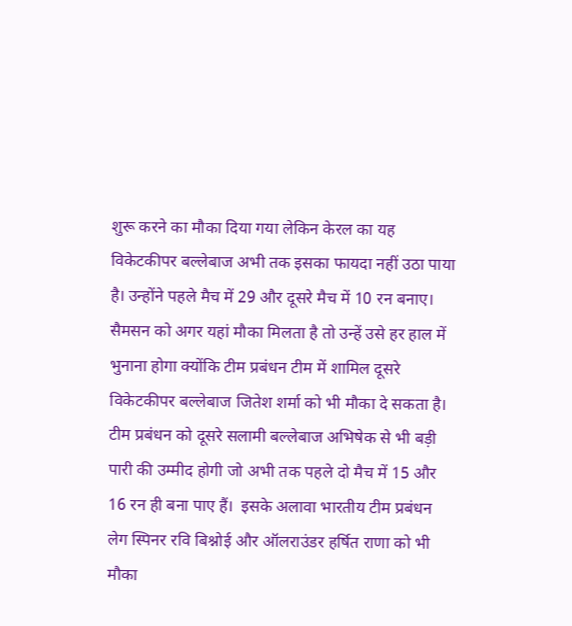शुरू करने का मौका दिया गया लेकिन केरल का यह विकेटकीपर बल्लेबाज अभी तक इसका फायदा नहीं उठा पाया है। उन्होंने पहले मैच में 29 और दूसरे मैच में 10 रन बनाए। सैमसन को अगर यहां मौका मिलता है तो उन्हें उसे हर हाल में भुनाना होगा क्योंकि टीम प्रबंधन टीम में शामिल दूसरे विकेटकीपर बल्लेबाज जितेश शर्मा को भी मौका दे सकता है। टीम प्रबंधन को दूसरे सलामी बल्लेबाज अभिषेक से भी बड़ी पारी की उम्मीद होगी जो अभी तक पहले दो मैच में 15 और 16 रन ही बना पाए हैं।  इसके अलावा भारतीय टीम प्रबंधन लेग स्पिनर रवि बिश्नोई और ऑलराउंडर हर्षित राणा को भी मौका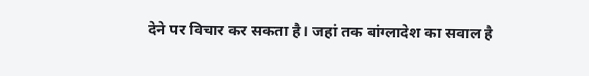देने पर विचार कर सकता है। जहां तक बांग्लादेश का सवाल है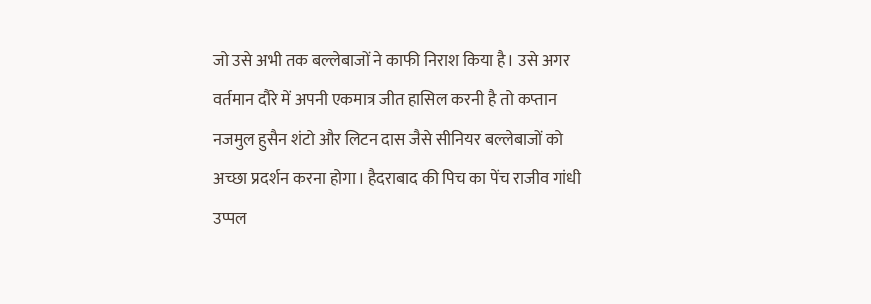जो उसे अभी तक बल्लेबाजों ने काफी निराश किया है। उसे अगर वर्तमान दौरे में अपनी एकमात्र जीत हासिल करनी है तो कप्तान नजमुल हुसैन शंटो और लिटन दास जैसे सीनियर बल्लेबाजों को अच्छा प्रदर्शन करना होगा। हैदराबाद की पिच का पेंच राजीव गांधी उप्पल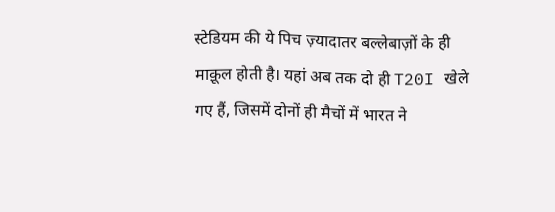स्टेडियम की ये पिच ज़्यादातर बल्लेबाज़ों के ही माक़ूल होती है। यहां अब तक दो ही T20I खेले गए हैं, जिसमें दोनों ही मैचों में भारत ने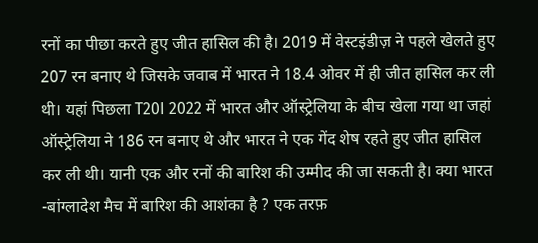रनों का पीछा करते हुए जीत हासिल की है। 2019 में वेस्टइंडीज़ ने पहले खेलते हुए 207 रन बनाए थे जिसके जवाब में भारत ने 18.4 ओवर में ही जीत हासिल कर ली थी। यहां पिछला T20I 2022 में भारत और ऑस्ट्रेलिया के बीच खेला गया था जहां ऑस्ट्रेलिया ने 186 रन बनाए थे और भारत ने एक गेंद शेष रहते हुए जीत हासिल कर ली थी। यानी एक और रनों की बारिश की उम्मीद की जा सकती है। क्या भारत -बांग्लादेश मैच में बारिश की आशंका है ? एक तरफ़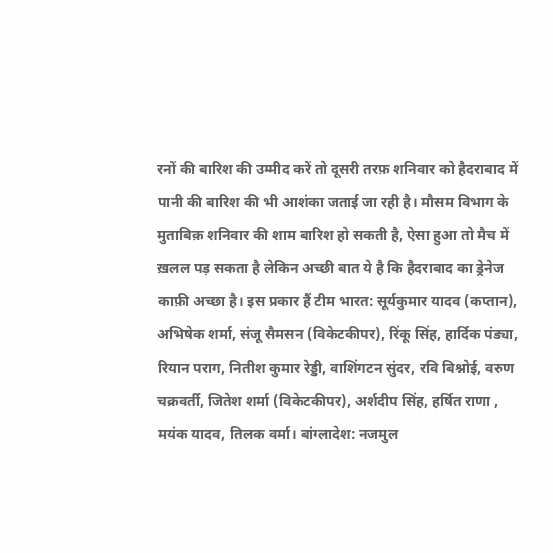रनों की बारिश की उम्मीद करें तो दूसरी तरफ़ शनिवार को हैदराबाद में पानी की बारिश की भी आशंका जताई जा रही है। मौसम विभाग के मुताबिक़ शनिवार की शाम बारिश हो सकती है, ऐसा हुआ तो मैच में ख़लल पड़ सकता है लेकिन अच्छी बात ये है कि हैदराबाद का ड्रेनेज काफ़ी अच्छा है। इस प्रकार हैं टीम भारत: सूर्यकुमार यादव (कप्तान), अभिषेक शर्मा, संजू सैमसन (विकेटकीपर), रिंकू सिंह, हार्दिक पंड्या, रियान पराग, नितीश कुमार रेड्डी, वाशिंगटन सुंदर, रवि बिश्नोई, वरुण चक्रवर्ती, जितेश शर्मा (विकेटकीपर), अर्शदीप सिंह, हर्षित राणा , मयंक यादव, तिलक वर्मा। बांग्लादेश: नजमुल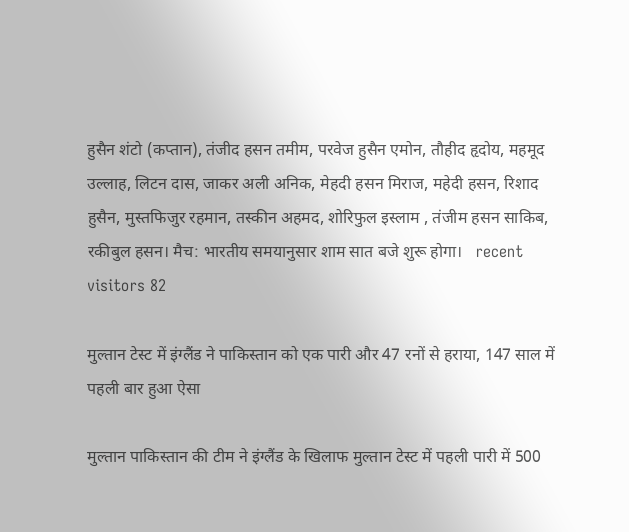हुसैन शंटो (कप्तान), तंजीद हसन तमीम, परवेज हुसैन एमोन, तौहीद हृदोय, महमूद उल्लाह, लिटन दास, जाकर अली अनिक, मेहदी हसन मिराज, महेदी हसन, रिशाद हुसैन, मुस्तफिजुर रहमान, तस्कीन अहमद, शोरिफुल इस्लाम , तंजीम हसन साकिब, रकीबुल हसन। मैच: भारतीय समयानुसार शाम सात बजे शुरू होगा।   recent visitors 82

मुल्तान टेस्ट में इंग्लैंड ने पाकिस्तान को एक पारी और 47 रनों से हराया, 147 साल में पहली बार हुआ ऐसा

मुल्तान पाकिस्तान की टीम ने इंग्लैंड के ख‍िलाफ मुल्तान टेस्ट में पहली पारी में 500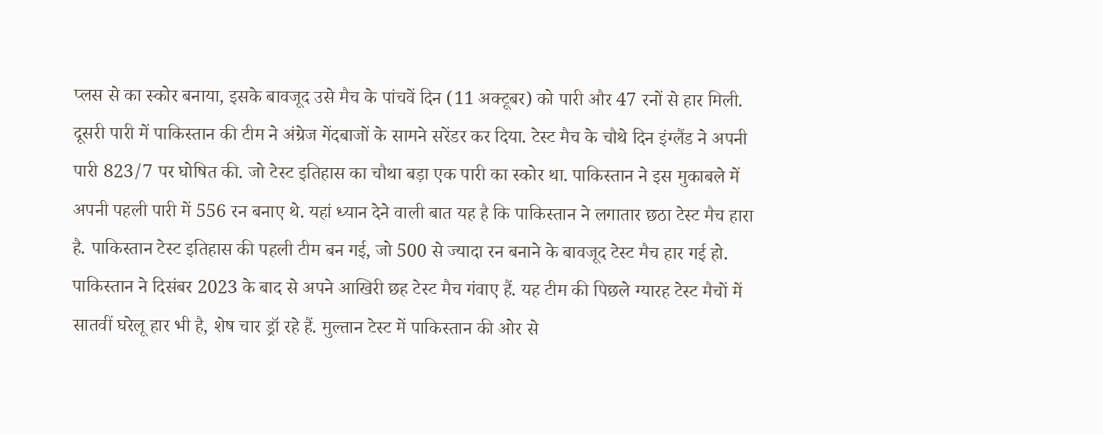प्लस से का स्कोर बनाया, इसके बावजूद उसे मैच के पांचवें दिन (11 अक्टूबर) को पारी और 47 रनों से हार मिली. दूसरी पारी में पाकिस्तान की टीम ने अंग्रेज गेंदबाजों के सामने सरेंडर कर दिया. टेस्ट मैच के चौथे दिन इंग्लैंड ने अपनी पारी 823/7 पर घोष‍ित की. जो टेस्ट इत‍िहास का चौथा बड़ा एक पारी का स्कोर था. पाकिस्तान ने इस मुकाबले में अपनी पहली पारी में 556 रन बनाए थे. यहां ध्यान देने वाली बात यह है कि पाकिस्तान ने लगातार छठा टेस्ट मैच हारा है. पाकिस्तान टेस्ट इत‍िहास की पहली टीम बन गई, जो 500 से ज्यादा रन बनाने के बावजूद टेस्ट मैच हार गई हो. पाकिस्तान ने दिसंबर 2023 के बाद से अपने आखिरी छह टेस्ट मैच गंवाए हैं. यह टीम की पिछले ग्यारह टेस्ट मैचों में सातवीं घरेलू हार भी है, शेष चार ड्रॉ रहे हैं. मुल्तान टेस्ट में पाकिस्तान की ओर से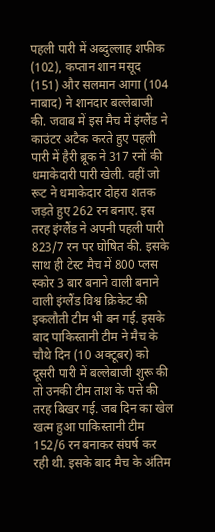पहली पारी में अब्दुल्लाह शफीक (102), कप्तान शान मसूद (151) और सलमान आगा (104 नाबाद) ने शानदार बल्लेबाजी की. जवाब में इस मैच में इंग्लैंड ने काउंटर अटैक करते हुए पहली पारी में हैरी ब्रूक ने 317 रनों की धमाकेदारी पारी खेली. वहीं जो रूट ने धमाकेदार दोहरा शतक जड़ते हुए 262 रन बनाए. इस तरह इंग्लैंड ने अपनी पहली पारी 823/7 रन पर घोष‍ित की. इसके साथ ही टेस्ट मैच में 800 प्लस स्कोर 3 बार बनाने वाली बनाने वाली इंग्लैंड विश्व क्रिकेट की इकलौती टीम भी बन गई. इसके बाद पाकिस्तानी टीम ने मैच के चौथे दिन (10 अक्टूबर) को दूसरी पारी में बल्लेबाजी शुरू की तो उनकी टीम ताश के पत्ते की तरह बिखर गई. जब दिन का खेल खत्म हुआ पाकिस्तानी टीम 152/6 रन बनाकर संघर्ष कर रही थी. इसके बाद मैच के अंत‍िम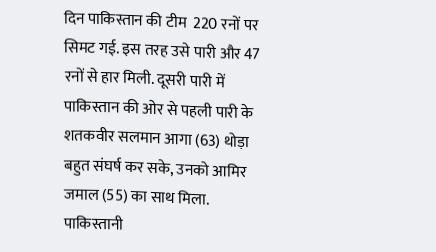दिन पाकिस्तान की टीम  220 रनों पर सिमट गई. इस तरह उसे पारी और 47 रनों से हार मिली. दूसरी पारी में पाकिस्तान की ओर से पहली पारी के शतकवीर सलमान आगा (63) थोड़ा बहुत संघर्ष कर सके, उनको आम‍िर जमाल (55) का साथ मिला. पाकिस्तानी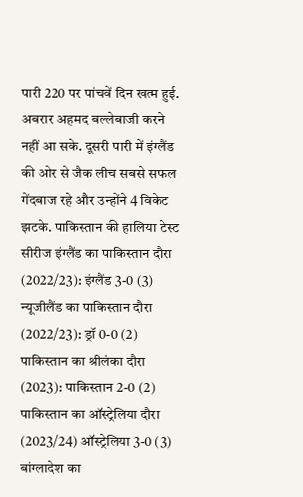पारी 220 पर पांचवें दिन खत्म हुई. अबरार अहमद बल्लेबाजी करने नहीं आ सके. दूसरी पारी में इंग्लैंड की ओर से जैक लीच सबसे सफल गेंदबाज रहे और उन्होंने 4 विकेट झटके. पाकिस्तान की हाल‍िया टेस्ट सीरीज इंग्लैंड का पाकिस्तान दौरा (2022/23): इंग्लैंड 3-0 (3) न्यूजीलैंड का पाकिस्तान दौरा (2022/23): ड्रॉ 0-0 (2) पाकिस्तान का श्रीलंका दौरा (2023): पाकिस्तान 2-0 (2) पाकिस्तान का ऑस्ट्रेल‍िया दौरा (2023/24) ऑस्ट्रेलिया 3-0 (3) बांग्लादेश का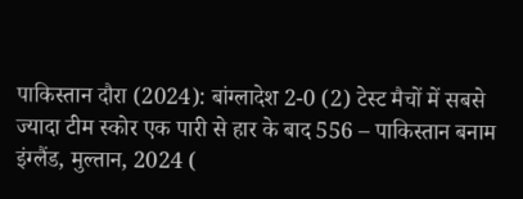पाकिस्तान दौरा (2024): बांग्लादेश 2-0 (2) टेस्ट मैचों में सबसे ज्यादा टीम स्कोर एक पारी से हार के बाद 556 – पाकिस्तान बनाम इंग्लैंड, मुल्तान, 2024 (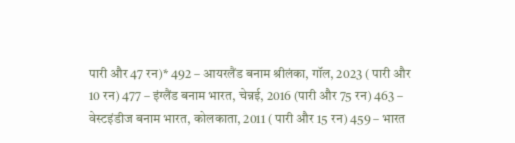पारी और 47 रन)* 492 – आयरलैंड बनाम श्रीलंका, गॉल, 2023 ( पारी और 10 रन) 477 – इंग्लैंड बनाम भारत, चेन्नई, 2016 (पारी और 75 रन) 463 – वेस्टइंडीज बनाम भारत, कोलकाता, 2011 ( पारी और 15 रन) 459 – भारत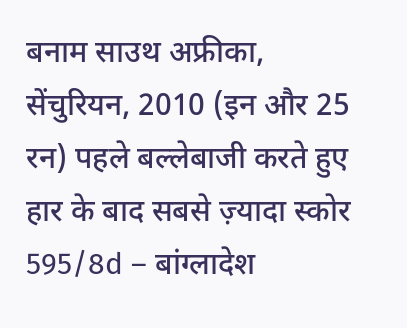बनाम साउथ अफ्रीका, सेंचुरियन, 2010 (इन और 25 रन) पहले बल्लेबाजी करते हुए हार के बाद सबसे ज़्यादा स्कोर 595/8d – बांग्लादेश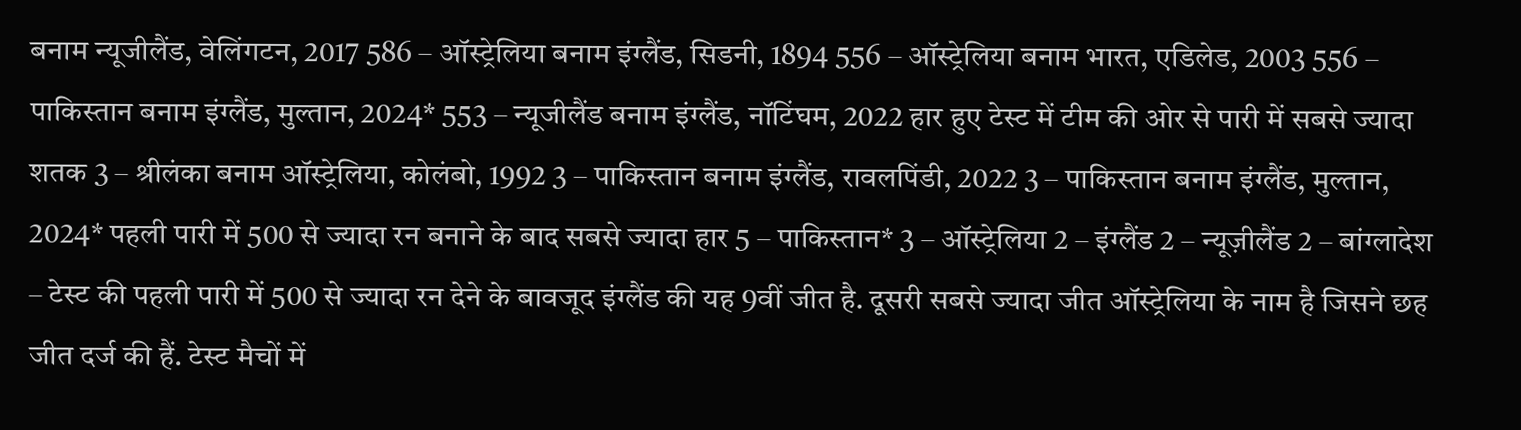बनाम न्यूजीलैंड, वेलिंगटन, 2017 586 – ऑस्ट्रेलिया बनाम इंग्लैंड, सिडनी, 1894 556 – ऑस्ट्रेलिया बनाम भारत, एडिलेड, 2003 556 – पाकिस्तान बनाम इंग्लैंड, मुल्तान, 2024* 553 – न्यूजीलैंड बनाम इंग्लैंड, नॉटिंघम, 2022 हार हुए टेस्ट में टीम की ओर से पारी में सबसे ज्यादा शतक 3 – श्रीलंका बनाम ऑस्ट्रेलिया, कोलंबो, 1992 3 – पाकिस्तान बनाम इंग्लैंड, रावलपिंडी, 2022 3 – पाकिस्तान बनाम इंग्लैंड, मुल्तान, 2024* पहली पारी में 500 से ज्यादा रन बनाने के बाद सबसे ज्यादा हार 5 – पाकिस्तान* 3 – ऑस्ट्रेलिया 2 – इंग्लैंड 2 – न्यूज़ीलैंड 2 – बांग्लादेश – टेस्ट की पहली पारी में 500 से ज्यादा रन देने के बावजूद इंग्लैंड की यह 9वीं जीत है. दूसरी सबसे ज्यादा जीत ऑस्ट्रेलिया के नाम है जिसने छह जीत दर्ज की हैं. टेस्ट मैचों में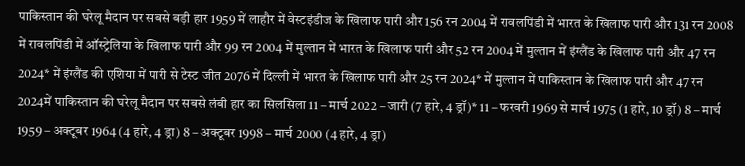पाकिस्तान की घरेलू मैदान पर सबसे बड़ी हार 1959 में लाहौर में वेस्टइंडीज के खिलाफ पारी और 156 रन 2004 में रावलपिंडी में भारत के खिलाफ पारी और 131 रन 2008 में रावलपिंडी में ऑस्ट्रेलिया के खिलाफ पारी और 99 रन 2004 में मुल्तान में भारत के खिलाफ पारी और 52 रन 2004 में मुल्तान में इंग्लैंड के खिलाफ पारी और 47 रन 2024* में इंग्लैंड की एशिया में पारी से टेस्ट जीत 2076 में दिल्ली में भारत के खिलाफ पारी और 25 रन 2024* में मुल्तान में पाकिस्तान के खिलाफ पारी और 47 रन 2024में पाकिस्तान की घरेलू मैदान पर सबसे लंबी हार का सिलसिला 11 – मार्च 2022 – जारी (7 हारे, 4 ड्रॉ)* 11 – फरवरी 1969 से मार्च 1975 (1 हारे, 10 ड्रॉ) 8 – मार्च 1959 – अक्टूबर 1964 (4 हारे, 4 ड्रा) 8 – अक्टूबर 1998 – मार्च 2000 (4 हारे, 4 ड्रा)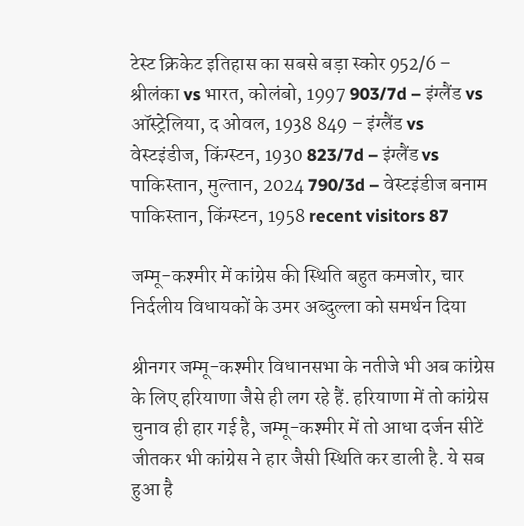टेस्ट क्रिकेट इतिहास का सबसे बड़ा स्कोर 952/6 – श्रीलंका vs भारत, कोलंबो, 1997 903/7d – इंग्लैंड vs ऑस्ट्रेलिया, द ओवल, 1938 849 – इंग्लैंड vs वेस्टइंडीज, किंग्स्टन, 1930 823/7d – इंग्लैंड vs पाकिस्तान, मुल्तान, 2024 790/3d – वेस्टइंडीज बनाम पाकिस्तान, किंग्स्टन, 1958 recent visitors 87

जम्मू-कश्‍मीर में कांग्रेस की स्थिति बहुत कमजोर, चार निर्दलीय विधायकों के उमर अब्दुल्ला को समर्थन दिया

श्रीनगर जम्मू-कश्मीर विधानसभा के नतीजे भी अब कांग्रेस के लिए हरियाणा जैसे ही लग रहे हैं. हरियाणा में तो कांग्रेस चुनाव ही हार गई है, जम्मू-कश्मीर में तो आधा दर्जन सीटें जीतकर भी कांग्रेस ने हार जैसी स्थिति कर डाली है. ये सब हुआ है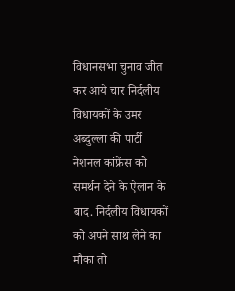विधानसभा चुनाव जीत कर आये चार निर्दलीय विधायकों के उमर अब्दुल्ला की पार्टी नेशनल कांफ्रेंस को समर्थन देने के ऐलान के बाद. निर्दलीय विधायकों को अपने साथ लेने का मौका तो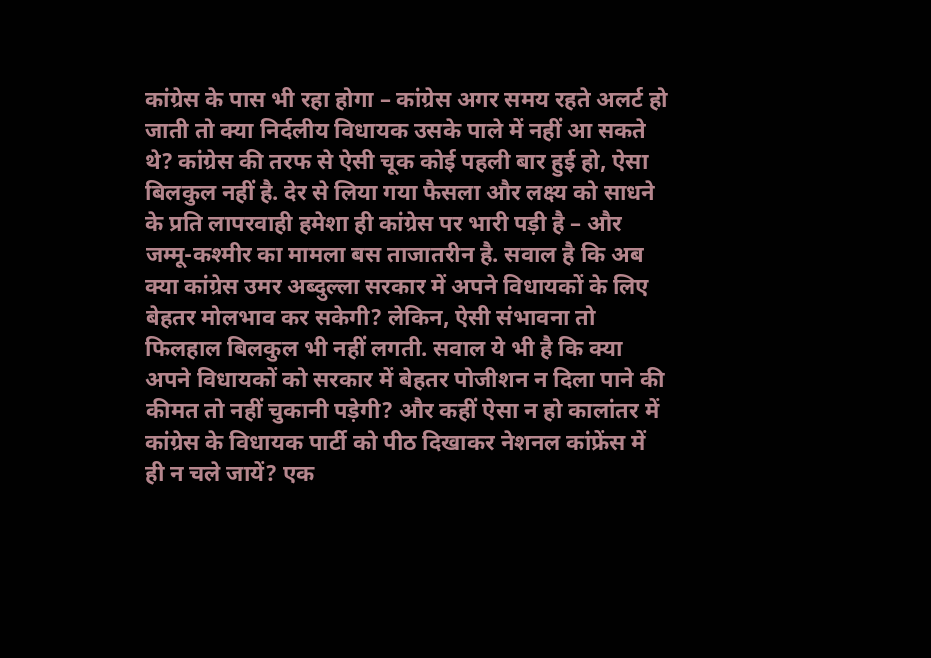कांग्रेस के पास भी रहा होगा – कांग्रेस अगर समय रहते अलर्ट हो जाती तो क्या निर्दलीय विधायक उसके पाले में नहीं आ सकते थे? कांग्रेस की तरफ से ऐसी चूक कोई पहली बार हुई हो, ऐसा बिलकुल नहीं है. देर से लिया गया फैसला और लक्ष्य को साधने के प्रति लापरवाही हमेशा ही कांग्रेस पर भारी पड़ी है – और जम्मू-कश्मीर का मामला बस ताजातरीन है. सवाल है कि अब क्या कांग्रेस उमर अब्दुल्ला सरकार में अपने विधायकों के लिए बेहतर मोलभाव कर सकेगी? लेकिन, ऐसी संभावना तो फिलहाल बिलकुल भी नहीं लगती. सवाल ये भी है कि क्या अपने विधायकों को सरकार में बेहतर पोजीशन न दिला पाने की कीमत तो नहीं चुकानी पड़ेगी? और कहीं ऐसा न हो कालांतर में कांग्रेस के विधायक पार्टी को पीठ दिखाकर नेशनल कांफ्रेंस में ही न चले जायें? एक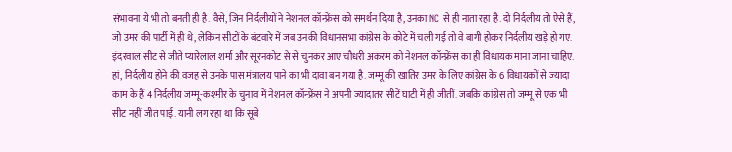संभावना ये भी तो बनती ही है. वैसे, जिन निर्दलीयों ने नेशनल कॉन्‍फ्रेंस को समर्थन दिया है, उनका NC से ही नाता रहा है. दो निर्दलीय तो ऐसे हैं, जो उमर की पार्टी में ही थे, लेकिन सीटों के बंटवारे में जब उनकी विधानसभा कांग्रेस के कोटे में चली गई तो वे बागी होकर निर्दलीय खड़े हो गए. इंदरवाल सीट से जीते प्‍यारेलाल शर्मा और सूरनकोट से से चुनकर आए चौधरी अकरम को नेशनल कॉन्‍फ्रेंस का ही विधायक माना जाना चाहिए. हां, निर्दलीय होने की वजह से उनके पास मंत्रालय पाने का भी दावा बन गया है. जम्‍मू की खातिर उमर के लिए कांग्रेस के 6 विधायकों से ज्‍यादा काम के हैं 4 निर्दलीय जम्‍मू-कश्‍मीर के चुनाव में नेशनल कॉन्‍फ्रेंस ने अपनी ज्‍यादातर सीटें घाटी में ही जीतीं. जबकि कांग्रेस तो जम्‍मू से एक भी सीट नहीं जीत पाई. यानी लग रहा था कि सूबे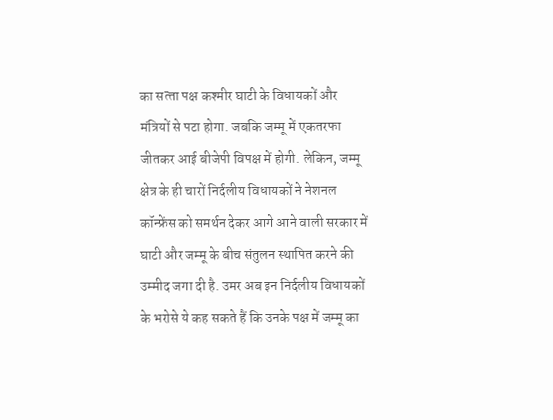का सत्‍ता पक्ष कश्‍मीर घाटी के विधायकों और मंत्रियों से पटा होगा. जबकि जम्‍मू में एकतरफा जीतकर आई बीजेपी विपक्ष में होगी. लेकिन, जम्‍मू क्षेत्र के ही चारों निर्दलीय विधायकों ने नेशनल कॉन्‍फ्रेंस को समर्थन देकर आगे आने वाली सरकार में घाटी और जम्‍मू के बीच संतुलन स्‍थापित करने की उम्‍मीद जगा दी है. उमर अब इन निर्दलीय विधायकों के भरोसे ये कह सकते हैं कि उनके पक्ष में जम्‍मू का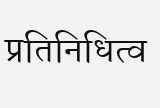प्रतिनिधित्‍व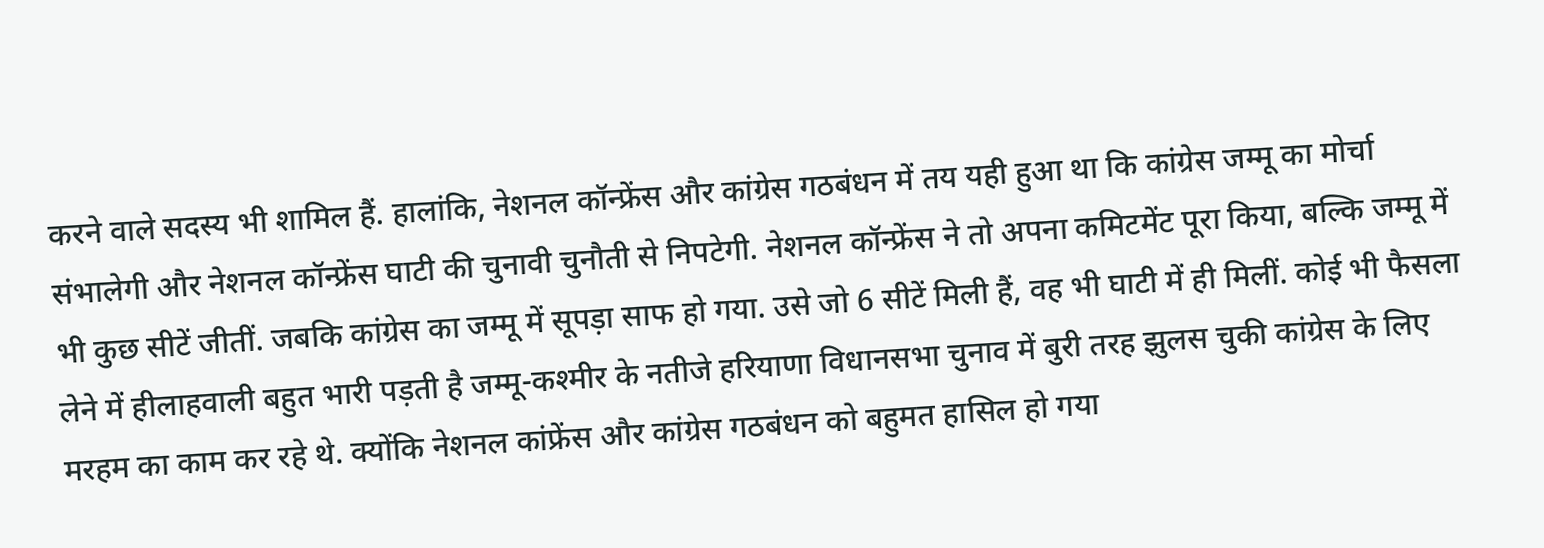करने वाले सदस्‍य भी शामिल हैं. हालांकि, नेशनल कॉन्‍फ्रेंस और कांग्रेस गठबंधन में तय यही हुआ था कि कांग्रेस जम्‍मू का मोर्चा संभालेगी और नेशनल कॉन्‍फ्रेंस घाटी की चुनावी चुनौती से निपटेगी. नेशनल कॉन्‍फ्रेंस ने तो अपना कमिटमेंट पूरा किया, बल्कि जम्‍मू में भी कुछ सीटें जीतीं. जबकि कांग्रेस का जम्‍मू में सूपड़ा साफ हो गया. उसे जो 6 सीटें मिली हैं, वह भी घाटी में ही मिलीं. कोई भी फैसला लेने में हीलाहवाली बहुत भारी पड़ती है जम्मू-कश्मीर के नतीजे हरियाणा विधानसभा चुनाव में बुरी तरह झुलस चुकी कांग्रेस के लिए मरहम का काम कर रहे थे. क्योंकि नेशनल कांफ्रेंस और कांग्रेस गठबंधन को बहुमत हासिल हो गया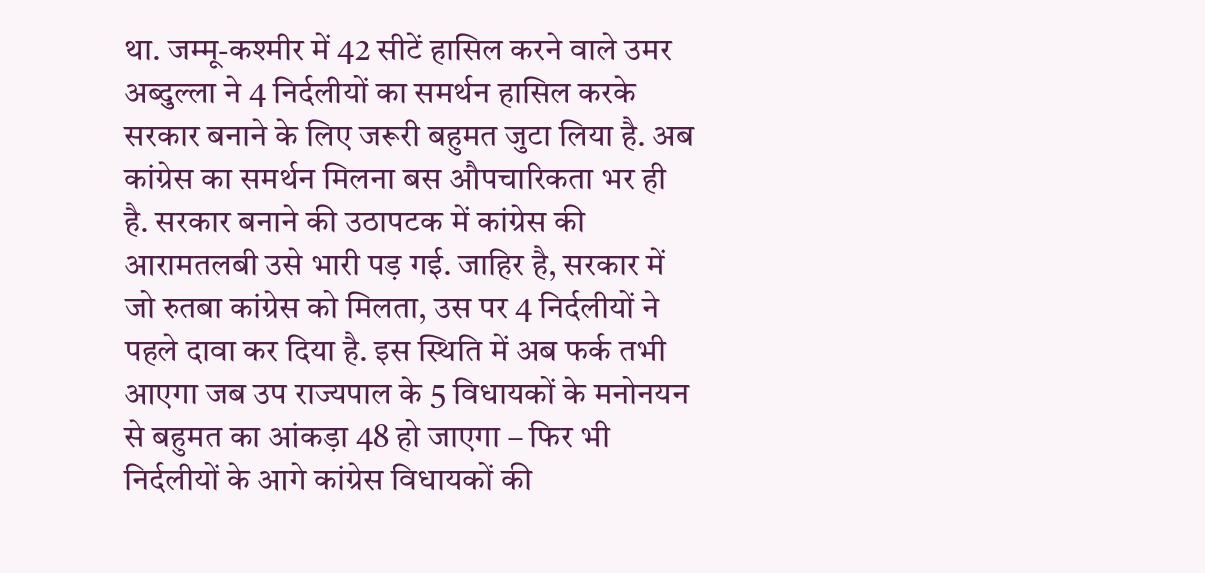था. जम्‍मू-कश्‍मीर में 42 सीटें हासिल करने वाले उमर अब्‍दुल्‍ला ने 4 निर्दलीयों का समर्थन हासिल करके सरकार बनाने के लिए जरूरी बहुमत जुटा लिया है. अब कांग्रेस का समर्थन मिलना बस औपचारिकता भर ही है. सरकार बनाने की उठापटक में कांग्रेस की आरामतलबी उसे भारी पड़ गई. जाहिर है, सरकार में जो रुतबा कांग्रेस को मिलता, उस पर 4 निर्दलीयों ने पहले दावा कर दिया है. इस स्थिति में अब फर्क तभी आएगा जब उप राज्यपाल के 5 विधायकों के मनोनयन से बहुमत का आंकड़ा 48 हो जाएगा – फिर भी निर्दलीयों के आगे कांग्रेस विधायकों की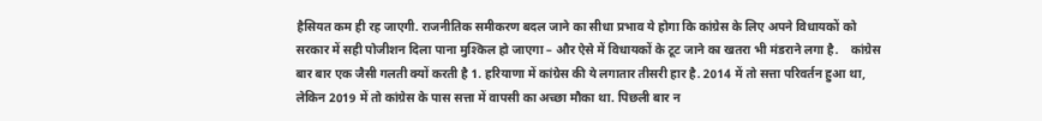हैसियत कम ही रह जाएगी. राजनीतिक समीकरण बदल जाने का सीधा प्रभाव ये होगा कि कांग्रेस के लिए अपने विधायकों को सरकार में सही पोजीशन दिला पाना मुश्किल हो जाएगा – और ऐसे में विधायकों के टूट जाने का खतरा भी मंडराने लगा है.    कांग्रेस बार बार एक जैसी गलती क्यों करती है 1. हरियाणा में कांग्रेस की ये लगातार तीसरी हार है. 2014 में तो सत्ता परिवर्तन हुआ था, लेकिन 2019 में तो कांग्रेस के पास सत्ता में वापसी का अच्छा मौका था. पिछली बार न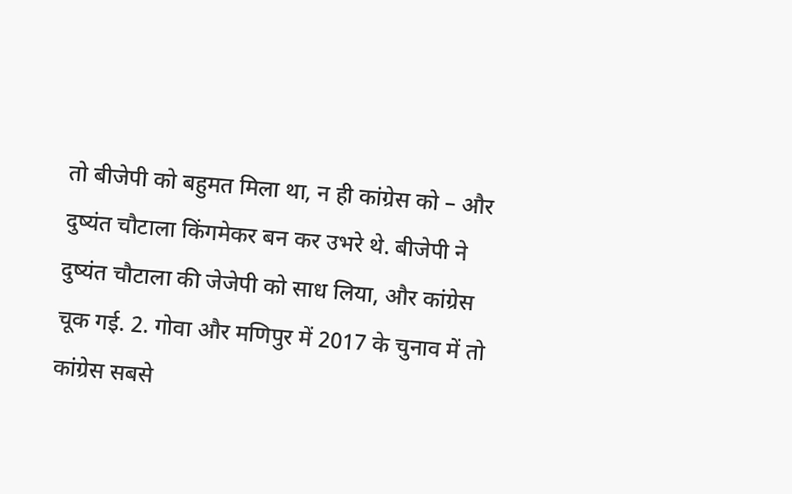तो बीजेपी को बहुमत मिला था, न ही कांग्रेस को – और दुष्यंत चौटाला किंगमेकर बन कर उभरे थे. बीजेपी ने दुष्यंत चौटाला की जेजेपी को साध लिया, और कांग्रेस चूक गई. 2. गोवा और मणिपुर में 2017 के चुनाव में तो कांग्रेस सबसे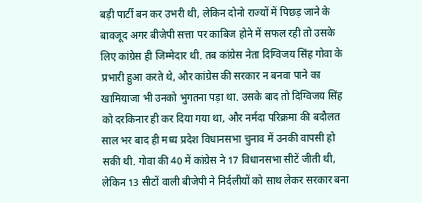बड़ी पार्टी बन कर उभरी थी, लेकिन दोनो राज्यों में पिछड़ जाने के बावजूद अगर बीजेपी सत्ता पर काबिज होने में सफल रही तो उसके लिए कांग्रेस ही जिम्मेदार थी. तब कांग्रेस नेता दिग्विजय सिंह गोवा के प्रभारी हुआ करते थे, और कांग्रेस की सरकार न बनवा पाने का खामियाजा भी उनको भुगतना पड़ा था. उसके बाद तो दिग्विजय सिंह को दरकिनार ही कर दिया गया था, और नर्मदा परिक्रमा की बदौलत साल भर बाद ही मध्य प्रदेश विधानसभा चुनाव में उनकी वापसी हो सकी थी. गोवा की 40 में कांग्रेस ने 17 विधानसभा सीटें जीती थी, लेकिन 13 सीटों वाली बीजेपी ने निर्दलीयों को साथ लेकर सरकार बना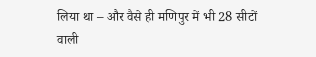लिया था – और वैसे ही मणिपुर में भी 28 सीटों वाली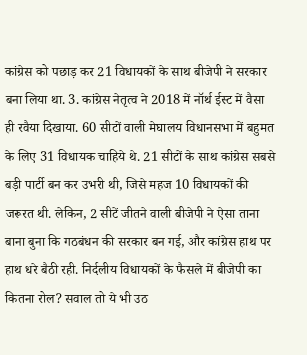कांग्रेस को पछाड़ कर 21 विधायकों के साथ बीजेपी ने सरकार बना लिया था. 3. कांग्रेस नेतृत्व ने 2018 में नॉर्थ ईस्ट में वैसा ही रवैया दिखाया. 60 सीटों वाली मेघालय विधानसभा में बहुमत के लिए 31 विधायक चाहिये थे. 21 सीटों के साथ कांग्रेस सबसे बड़ी पार्टी बन कर उभरी थी, जिसे महज 10 विधायकों की जरूरत थी. लेकिन, 2 सीटें जीतने वाली बीजेपी ने ऐसा ताना बाना बुना कि गठबंधन की सरकार बन गई, और कांग्रेस हाथ पर हाथ धरे बैठी रही. निर्दलीय विधायकों के फैसले में बीजेपी का कितना रोल? सवाल तो ये भी उठ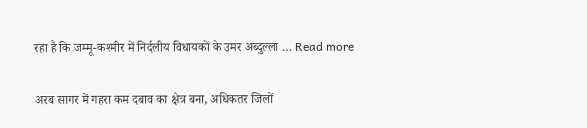रहा है कि जम्मू-कश्मीर में निर्दलीय विधायकों के उमर अब्दुल्ला … Read more

अरब सागर में गहरा कम दबाव का क्षेत्र बना, अधिकतर जिलों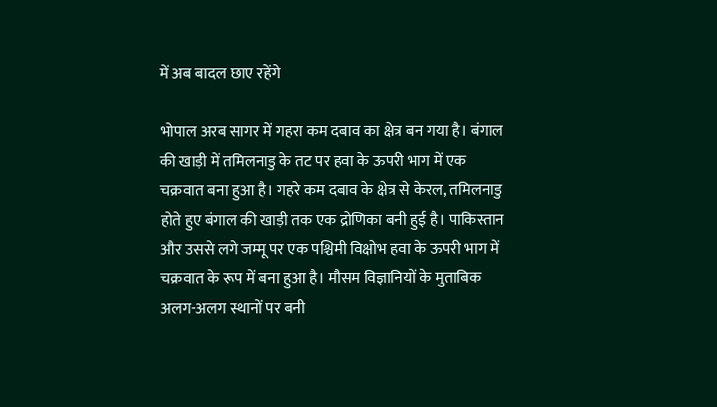में अब बादल छाए रहेंगे

भोपाल अरब सागर में गहरा कम दबाव का क्षेत्र बन गया है। बंगाल की खाड़ी में तमिलनाडु के तट पर हवा के ऊपरी भाग में एक चक्रवात बना हुआ है। गहरे कम दबाव के क्षेत्र से केरल, तमिलनाडु होते हुए बंगाल की खाड़ी तक एक द्रोणिका बनी हुई है। पाकिस्तान और उससे लगे जम्मू पर एक पश्चिमी विक्षोभ हवा के ऊपरी भाग में चक्रवात के रूप में बना हुआ है। मौसम विज्ञानियों के मुताबिक अलग-अलग स्थानों पर बनी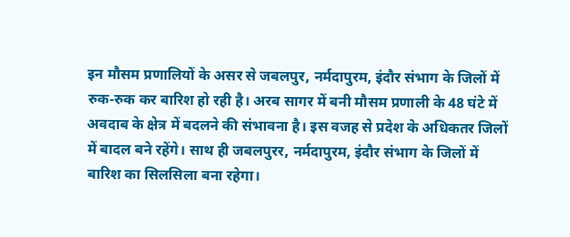इन मौसम प्रणालियों के असर से जबलपुर, नर्मदापुरम, इंदौर संभाग के जिलों में रुक-रुक कर बारिश हो रही है। अरब सागर में बनी मौसम प्रणाली के 48 घंटे में अवदाब के क्षेत्र में बदलने की संभावना है। इस वजह से प्रदेश के अधिकतर जिलों में बादल बने रहेंगे। साथ ही जबलपुरर, नर्मदापुरम, इंदौर संभाग के जिलों में बारिश का सिलसिला बना रहेगा।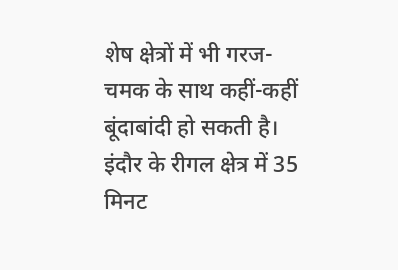शेष क्षेत्रों में भी गरज-चमक के साथ कहीं-कहीं बूंदाबांदी हो सकती है। इंदौर के रीगल क्षेत्र में 35 मिनट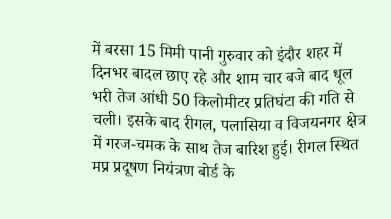में बरसा 15 मिमी पानी गुरुवार को इंदौर शहर में दिनभर बादल छाए रहे और शाम चार बजे बाद धूल भरी तेज आंधी 50 किलोमीटर प्रतिघंटा की गति से चली। इसके बाद रीगल, पलासिया व विजयनगर क्षेत्र में गरज-चमक के साथ तेज बारिश हुई। रीगल स्थित मप्र प्रदूषण नियंत्रण बोर्ड के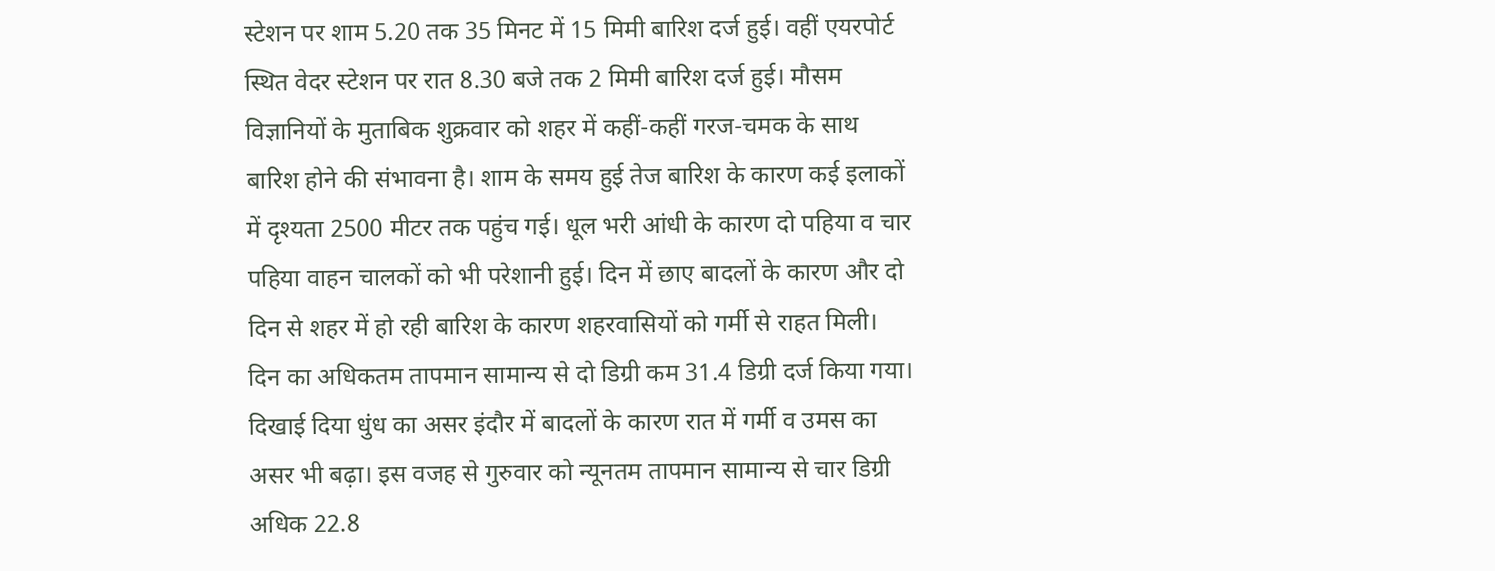स्टेशन पर शाम 5.20 तक 35 मिनट में 15 मिमी बारिश दर्ज हुई। वहीं एयरपोर्ट स्थित वेदर स्टेशन पर रात 8.30 बजे तक 2 मिमी बारिश दर्ज हुई। मौसम विज्ञानियों के मुताबिक शुक्रवार को शहर में कहीं-कहीं गरज-चमक के साथ बारिश होने की संभावना है। शाम के समय हुई तेज बारिश के कारण कई इलाकों में दृश्यता 2500 मीटर तक पहुंच गई। धूल भरी आंधी के कारण दो पहिया व चार पहिया वाहन चालकों को भी परेशानी हुई। दिन में छाए बादलों के कारण और दो दिन से शहर में हो रही बारिश के कारण शहरवासियों को गर्मी से राहत मिली। दिन का अधिकतम तापमान सामान्य से दो डिग्री कम 31.4 डिग्री दर्ज किया गया। दिखाई दिया धुंध का असर इंदौर में बादलों के कारण रात में गर्मी व उमस का असर भी बढ़ा। इस वजह से गुरुवार को न्यूनतम तापमान सामान्य से चार डिग्री अधिक 22.8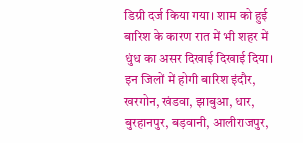डिग्री दर्ज किया गया। शाम को हुई बारिश के कारण रात में भी शहर में धुंध का असर दिखाई दिखाई दिया। इन जिलों में होगी बारिश इंदौर, खरगोन, खंडवा, झाबुआ, धार, बुरहानपुर, बड़वानी, आलीराजपुर,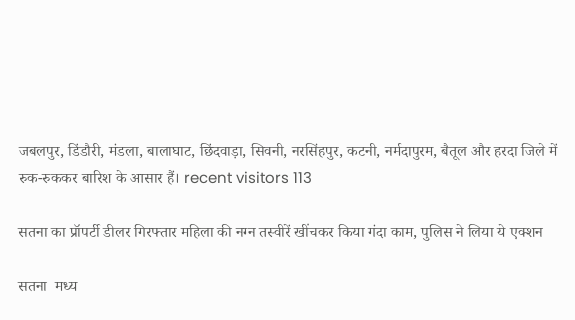जबलपुर, डिंडौरी, मंडला, बालाघाट, छिंदवाड़ा, सिवनी, नरसिंहपुर, कटनी, नर्मदापुरम, बैतूल और हरदा जिले में रुक-रुककर बारिश के आसार हैं। recent visitors 113

सतना का प्रॉपर्टी डीलर गिरफ्तार महिला की नग्न तस्वीरें खींचकर किया गंदा काम, पुलिस ने लिया ये एक्शन

सतना  मध्य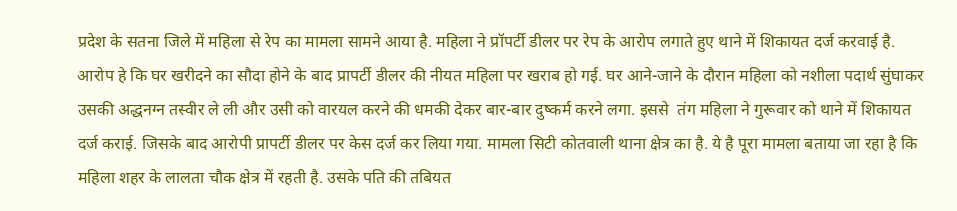प्रदेश के सतना जिले में महिला से रेप का मामला सामने आया है. महिला ने प्रॉपर्टी डीलर पर रेप के आरोप लगाते हुए थाने में शिकायत दर्ज करवाई है.  आरोप हे कि घर खरीदने का सौदा होने के बाद प्रापर्टी डीलर की नीयत महिला पर खराब हो गई. घर आने-जाने के दौरान महिला को नशीला पदार्थ सुंघाकर उसकी अद्धनग्न तस्वीर ले ली और उसी को वारयल करने की धमकी देकर बार-बार दुष्कर्म करने लगा. इससे  तंग महिला ने गुरूवार को थाने में शिकायत दर्ज कराई. जिसके बाद आरोपी प्रापर्टी डीलर पर केस दर्ज कर लिया गया. मामला सिटी कोतवाली थाना क्षेत्र का है. ये है पूरा मामला बताया जा रहा है कि महिला शहर के लालता चौक क्षेत्र में रहती है. उसके पति की तबियत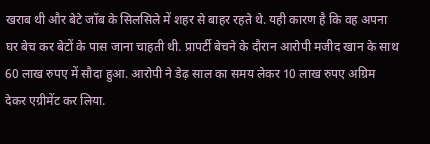खराब थी और बेटे जॉब के सिलसिले में शहर से बाहर रहते थे. यही कारण है कि वह अपना घर बेच कर बेटों के पास जाना चाहती थी. प्रापर्टी बेचने के दौरान आरोपी मजीद खान के साथ 60 लाख रुपए में सौदा हुआ. आरोपी ने डेढ़ साल का समय लेकर 10 लाख रुपए अग्रिम देकर एग्रीमेंट कर लिया.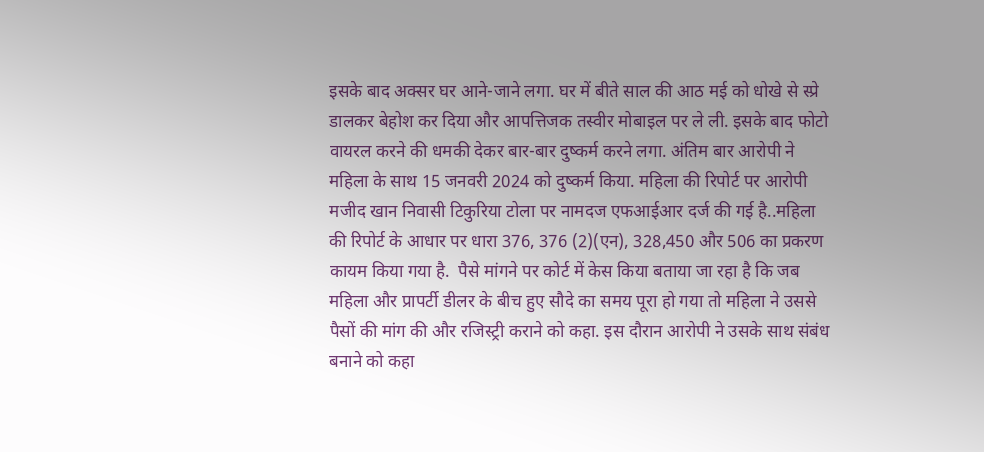इसके बाद अक्सर घर आने-जाने लगा. घर में बीते साल की आठ मई को धोखे से स्प्रे डालकर बेहोश कर दिया और आपत्तिजक तस्वीर मोबाइल पर ले ली. इसके बाद फोटो वायरल करने की धमकी देकर बार-बार दुष्कर्म करने लगा. अंतिम बार आरोपी ने महिला के साथ 15 जनवरी 2024 को दुष्कर्म किया. महिला की रिपोर्ट पर आरोपी मजीद खान निवासी टिकुरिया टोला पर नामदज एफआईआर दर्ज की गई है..महिला की रिपोर्ट के आधार पर धारा 376, 376 (2)(एन), 328,450 और 506 का प्रकरण कायम किया गया है.  पैसे मांगने पर कोर्ट में केस किया बताया जा रहा है कि जब महिला और प्रापर्टी डीलर के बीच हुए सौदे का समय पूरा हो गया तो महिला ने उससे पैसों की मांग की और रजिस्ट्री कराने को कहा. इस दौरान आरोपी ने उसके साथ संबंध बनाने को कहा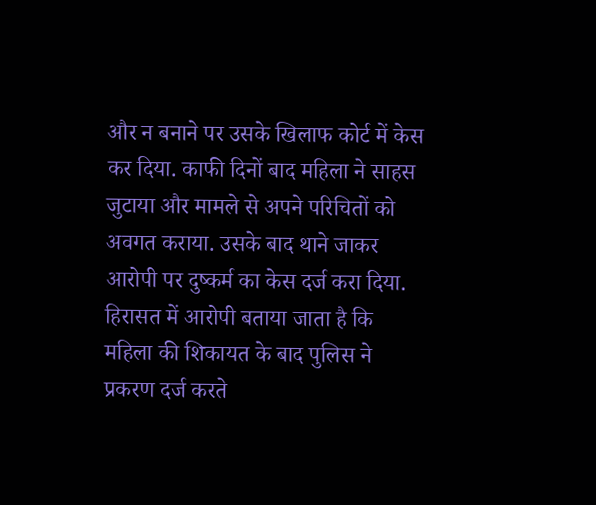और न बनाने पर उसके खिलाफ कोर्ट में केस कर दिया. काफी दिनों बाद महिला ने साहस जुटाया और मामले से अपने परिचितों को अवगत कराया. उसके बाद थाने जाकर आरोपी पर दुष्कर्म का केस दर्ज करा दिया. हिरासत में आरोपी बताया जाता है कि महिला की शिकायत के बाद पुलिस ने प्रकरण दर्ज करते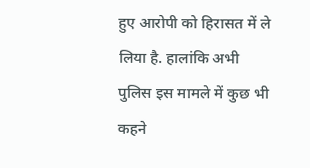हुए आरोपी को हिरासत में ले लिया है. हालांकि अभी पुलिस इस मामले में कुछ भी कहने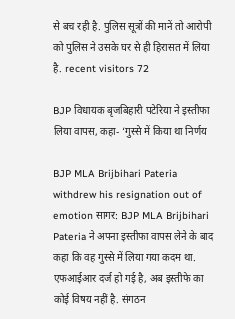से बच रही है. पुलिस सूत्रों की मानें तो आरोपी को पुलिस ने उसके घर से ही हिरासत में लिया है. recent visitors 72

BJP विधायक बृजबिहारी पटेरिया ने इस्तीफा लिया वापस, कहा- ‘गुस्से में किया था निर्णय

BJP MLA Brijbihari Pateria withdrew his resignation out of emotion सागर: BJP MLA Brijbihari Pateria ने अपना इस्तीफा वापस लेने के बाद कहा कि वह गुस्से में लिया गया कदम था. एफआईआर दर्ज हो गई है, अब इस्तीफे का कोई विषय नहीं है. संगठन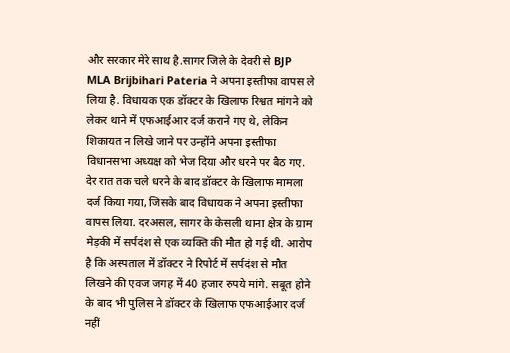और सरकार मेरे साथ है.सागर जिले के देवरी से BJP MLA Brijbihari Pateria ने अपना इस्तीफा वापस ले लिया है. विधायक एक डॉक्टर के खिलाफ रिश्वत मांगने को लेकर थाने में एफआईआर दर्ज कराने गए थे, लेकिन शिकायत न लिखे जाने पर उन्होंने अपना इस्तीफा विधानसभा अध्यक्ष को भेज दिया और धरने पर बैठ गए. देर रात तक चले धरने के बाद डॉक्टर के खिलाफ मामला दर्ज किया गया, जिसके बाद विधायक ने अपना इस्तीफा वापस लिया. दरअसल, सागर के केसली थाना क्षेत्र के ग्राम मेड़की में सर्पदंश से एक व्यक्ति की मौत हो गई थी. आरोप है कि अस्पताल में डॉक्टर ने रिपोर्ट में सर्पदंश से मौत लिखने की एवज जगह में 40 हजार रुपये मांगे. सबूत होने के बाद भी पुलिस ने डॉक्टर के खिलाफ एफआईआर दर्ज नहीं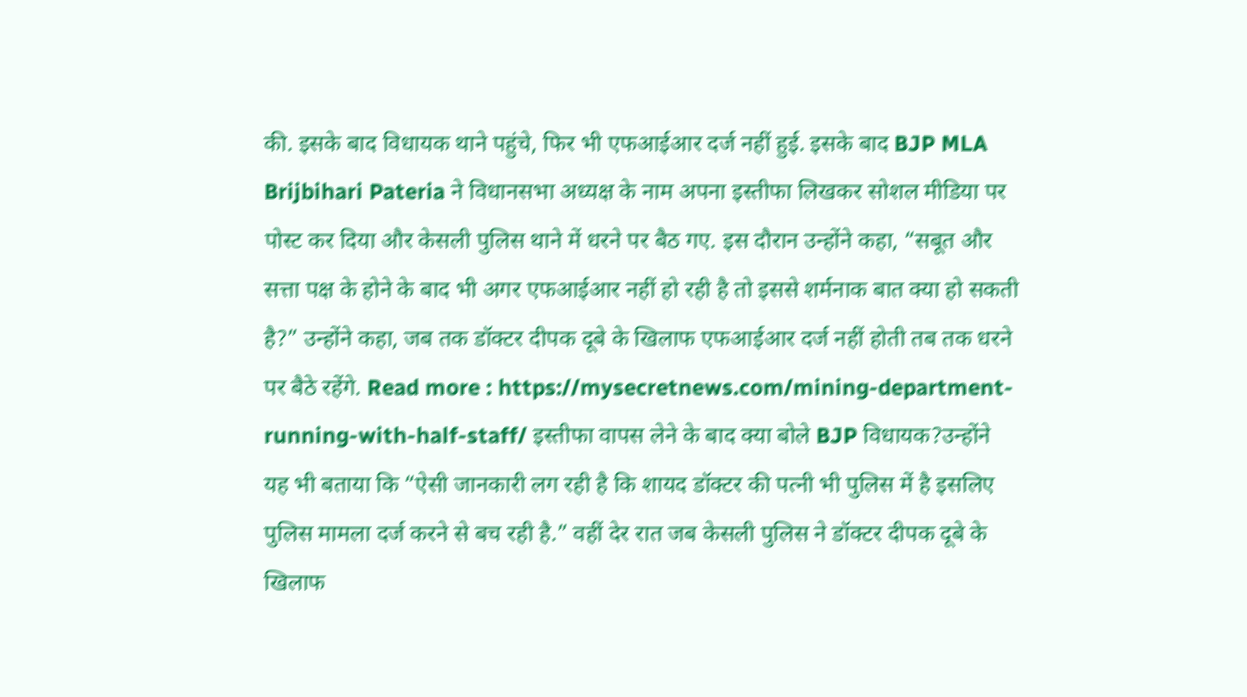की. इसके बाद विधायक थाने पहुंचे, फिर भी एफआईआर दर्ज नहीं हुई. इसके बाद BJP MLA Brijbihari Pateria ने विधानसभा अध्यक्ष के नाम अपना इस्तीफा लिखकर सोशल मीडिया पर पोस्ट कर दिया और केसली पुलिस थाने में धरने पर बैठ गए. इस दौरान उन्होंने कहा, “सबूत और सत्ता पक्ष के होने के बाद भी अगर एफआईआर नहीं हो रही है तो इससे शर्मनाक बात क्या हो सकती है?” उन्होंने कहा, जब तक डॉक्टर दीपक दूबे के खिलाफ एफआईआर दर्ज नहीं होती तब तक धरने पर बैठे रहेंगे. Read more : https://mysecretnews.com/mining-department-running-with-half-staff/ इस्तीफा वापस लेने के बाद क्या बोले BJP विधायक?उन्होंने यह भी बताया कि “ऐसी जानकारी लग रही है कि शायद डॉक्टर की पत्नी भी पुलिस में है इसलिए पुलिस मामला दर्ज करने से बच रही है.” वहीं देर रात जब केसली पुलिस ने डॉक्टर दीपक दूबे के खिलाफ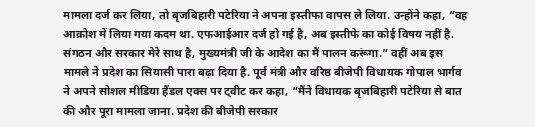मामला दर्ज कर लिया, तो बृजबिहारी पटेरिया ने अपना इस्तीफा वापस ले लिया. उन्होंने कहा, “वह आक्रोश में लिया गया कदम था. एफआईआर दर्ज हो गई है, अब इस्तीफे का कोई विषय नहीं है. संगठन और सरकार मेरे साथ है, मुख्यमंत्री जी के आदेश का मैं पालन करूंगा.” वहीं अब इस मामले ने प्रदेश का सियासी पारा बढ़ा दिया है. पूर्व मंत्री और वरिष्ठ बीजेपी विधायक गोपाल भार्गव ने अपने सोशल मीडिया हैंडल एक्स पर ट्वीट कर कहा, “मैंने विधायक बृजबिहारी पटेरिया से बात की और पूरा मामला जाना. प्रदेश की बीजेपी सरकार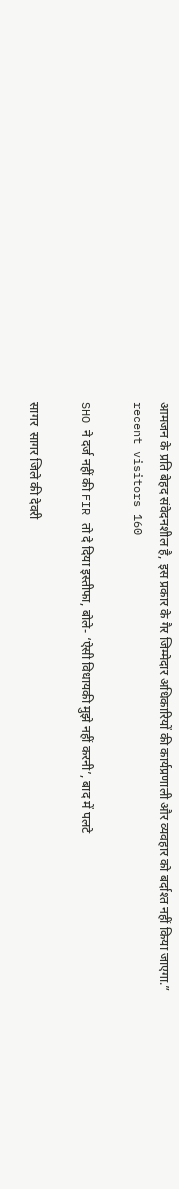आमजन के प्रति बेहद संवेदनशील है, इस प्रकार के गैर जिम्मेदार अधिकारियों की कार्यप्रणाली और व्यवहार को बर्दाश्त नहीं किया जाएगा.” recent visitors 160

SHO ने दर्ज नहीं की FIR तो दे दिया इस्तीफा, बोले- ‘ऐसी विधायकी मुझे नहीं करनी’, बाद में पलटे

सागर  सागर जिले की देवरी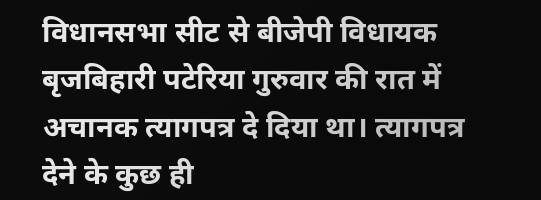विधानसभा सीट से बीजेपी विधायक बृजबिहारी पटेरिया गुरुवार की रात में अचानक त्यागपत्र दे दिया था। त्यागपत्र देने के कुछ ही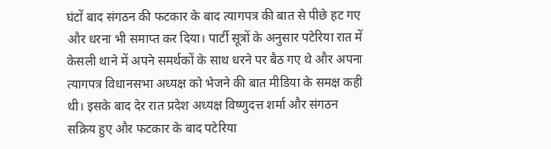घंटों बाद संगठन की फटकार के बाद त्यागपत्र की बात से पीछे हट गए और धरना भी समाप्त कर दिया। पार्टी सूत्रों के अनुसार पटेरिया रात में केसली थाने में अपने समर्थकों के साथ धरने पर बैठ गए थे और अपना त्यागपत्र विधानसभा अध्यक्ष को भेजने की बात मीडिया के समक्ष कही थी। इसके बाद देर रात प्रदेश अध्यक्ष विष्णुदत्त शर्मा और संगठन सक्रिय हुए और फटकार के बाद पटेरिया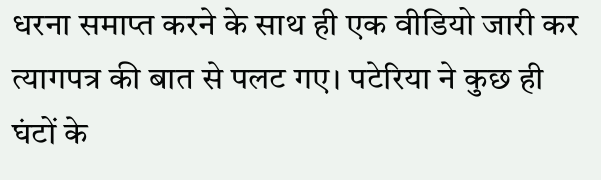धरना समाप्त करने के साथ ही एक वीडियो जारी कर त्यागपत्र की बात से पलट गए। पटेरिया ने कुछ ही घंटों के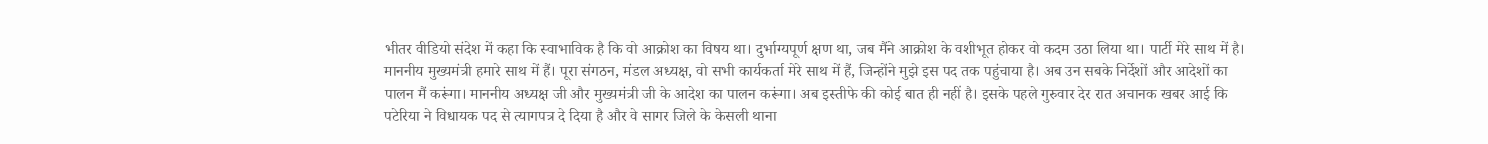भीतर वीडियो संदेश में कहा कि स्वाभाविक है कि वो आक्रोश का विषय था। दुर्भाग्यपूर्ण क्षण था, जब मैंने आक्रोश के वशीभूत होकर वो कदम उठा लिया था। पार्टी मेरे साथ में है। माननीय मुख्यमंत्री हमारे साथ में हैं। पूरा संगठन, मंडल अध्यक्ष, वो सभी कार्यकर्ता मेरे साथ में हैं, जिन्होंने मुझे इस पद तक पहुंचाया है। अब उन सबके निर्देशों और आदेशों का पालन मैं करूंगा। माननीय अध्यक्ष जी और मुख्यमंत्री जी के आदेश का पालन करूंगा। अब इस्तीफे की कोई बात ही नहीं है। इसके पहले गुरुवार देर रात अचानक खबर आई कि पटेरिया ने विधायक पद से त्यागपत्र दे दिया है और वे सागर जिले के केसली थाना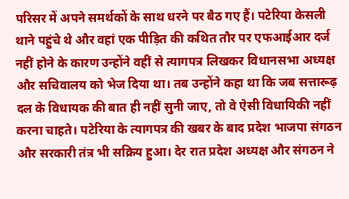परिसर में अपने समर्थकों के साथ धरने पर बैठ गए हैं। पटेरिया केसली थाने पहुंचे थे और वहां एक पीड़ित की कथित तौर पर एफआईआर दर्ज नहीं होने के कारण उन्होंने वहीं से त्यागपत्र लिखकर विधानसभा अध्यक्ष और सचिवालय को भेज दिया था। तब उन्होंने कहा था कि जब सत्तारूढ़ दल के विधायक की बात ही नहीं सुनी जाए, तो वे ऐसी विधायिकी नहीं करना चाहते। पटेरिया के त्यागपत्र की खबर के बाद प्रदेश भाजपा संगठन और सरकारी तंत्र भी सक्रिय हुआ। देर रात प्रदेश अध्यक्ष और संगठन ने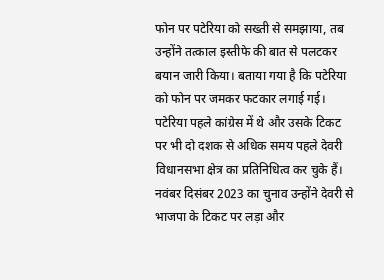फोन पर पटेरिया को सख्ती से समझाया, तब उन्होंने तत्काल इस्तीफे की बात से पलटकर बयान जारी किया। बताया गया है कि पटेरिया को फोन पर जमकर फटकार लगाई गई। पटेरिया पहले कांग्रेस में थे और उसके टिकट पर भी दो दशक से अधिक समय पहले देवरी विधानसभा क्षेत्र का प्रतिनिधित्व कर चुके हैं। नवंबर दिसंबर 2023 का चुनाव उन्होंने देवरी से भाजपा के टिकट पर लड़ा और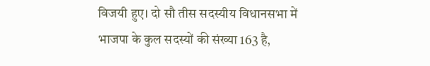विजयी हुए। दो सौ तीस सदस्यीय विधानसभा में भाजपा के कुल सदस्यों की संख्या 163 है,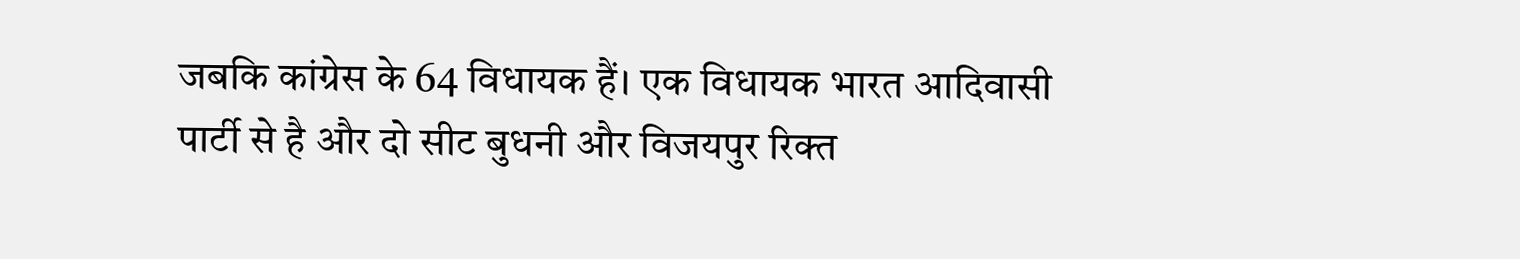जबकि कांग्रेस के 64 विधायक हैं। एक विधायक भारत आदिवासी पार्टी से है और दो सीट बुधनी और विजयपुर रिक्त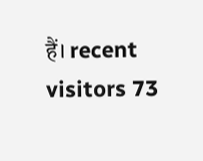हैं। recent visitors 73